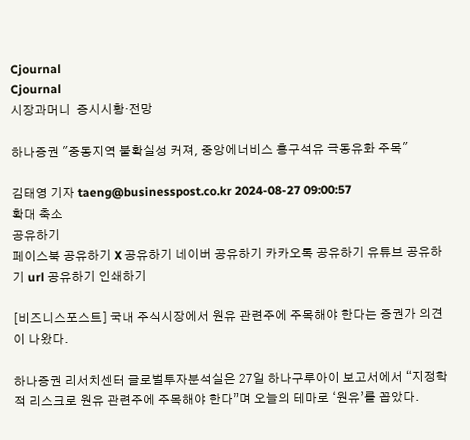Cjournal
Cjournal
시장과머니  증시시황·전망

하나증권 "중동지역 불확실성 커져, 중앙에너비스 흥구석유 극동유화 주목"

김태영 기자 taeng@businesspost.co.kr 2024-08-27 09:00:57
확대 축소
공유하기
페이스북 공유하기 X 공유하기 네이버 공유하기 카카오톡 공유하기 유튜브 공유하기 url 공유하기 인쇄하기

[비즈니스포스트] 국내 주식시장에서 원유 관련주에 주목해야 한다는 증권가 의견이 나왔다.

하나증권 리서치센터 글로벌투자분석실은 27일 하나구루아이 보고서에서 “지정학적 리스크로 원유 관련주에 주목해야 한다”며 오늘의 테마로 ‘원유’를 꼽았다.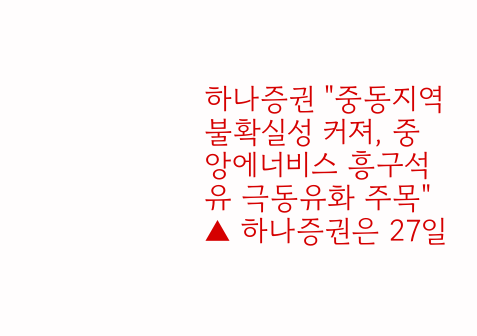하나증권 "중동지역 불확실성 커져, 중앙에너비스 흥구석유 극동유화 주목"
▲ 하나증권은 27일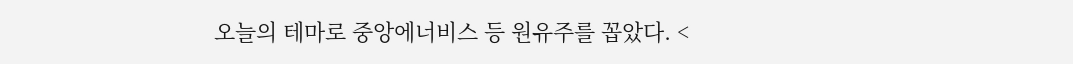오늘의 테마로 중앙에너비스 등 원유주를 꼽았다. <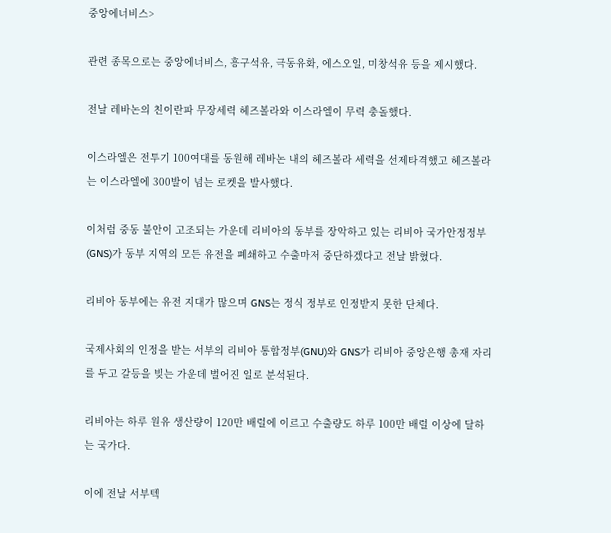중앙에너비스>

관련 종목으로는 중앙에너비스, 흥구석유, 극동유화, 에스오일, 미창석유 등을 제시했다.

전날 레바논의 친이란파 무장세력 헤즈볼라와 이스라엘이 무력 충돌했다.

이스라엘은 전투기 100여대를 동원해 레바논 내의 헤즈볼라 세력을 선제타격했고 헤즈볼라는 이스라엘에 300발이 넘는 로켓을 발사했다.

이처럼 중동 불안이 고조되는 가운데 리비아의 동부를 장악하고 있는 리비아 국가안정정부(GNS)가 동부 지역의 모든 유전을 폐쇄하고 수출마저 중단하겠다고 전날 밝혔다.

리비아 동부에는 유전 지대가 많으며 GNS는 정식 정부로 인정받지 못한 단체다.

국제사회의 인정을 받는 서부의 리비아 통합정부(GNU)와 GNS가 리비아 중앙은행 총재 자리를 두고 갈등을 빚는 가운데 벌어진 일로 분석된다.

리비아는 하루 원유 생산량이 120만 배럴에 이르고 수출량도 하루 100만 배럴 이상에 달하는 국가다.

이에 전날 서부텍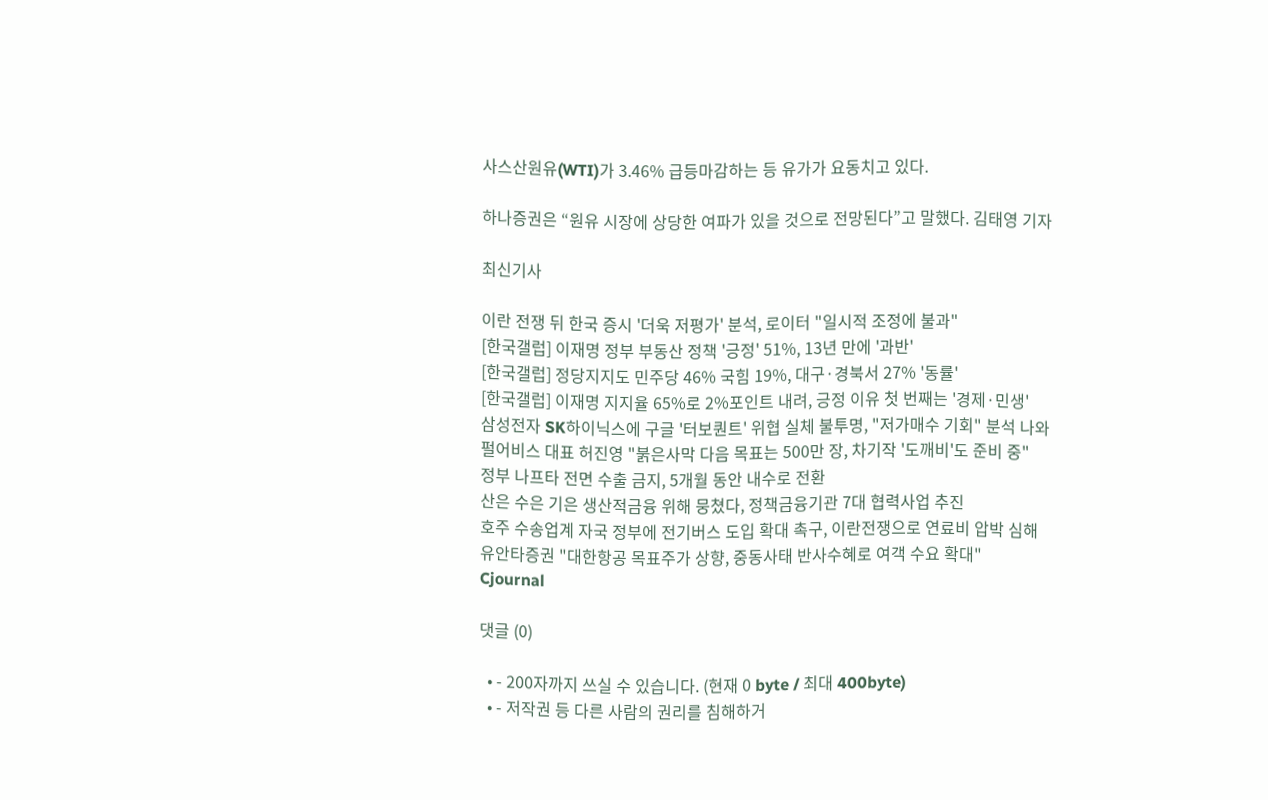사스산원유(WTI)가 3.46% 급등마감하는 등 유가가 요동치고 있다.

하나증권은 “원유 시장에 상당한 여파가 있을 것으로 전망된다”고 말했다. 김태영 기자

최신기사

이란 전쟁 뒤 한국 증시 '더욱 저평가' 분석, 로이터 "일시적 조정에 불과"
[한국갤럽] 이재명 정부 부동산 정책 '긍정' 51%, 13년 만에 '과반'
[한국갤럽] 정당지지도 민주당 46% 국힘 19%, 대구·경북서 27% '동률'
[한국갤럽] 이재명 지지율 65%로 2%포인트 내려, 긍정 이유 첫 번째는 '경제·민생'
삼성전자 SK하이닉스에 구글 '터보퀀트' 위협 실체 불투명, "저가매수 기회" 분석 나와
펄어비스 대표 허진영 "붉은사막 다음 목표는 500만 장, 차기작 '도깨비'도 준비 중"
정부 나프타 전면 수출 금지, 5개월 동안 내수로 전환
산은 수은 기은 생산적금융 위해 뭉쳤다, 정책금융기관 7대 협력사업 추진
호주 수송업계 자국 정부에 전기버스 도입 확대 촉구, 이란전쟁으로 연료비 압박 심해
유안타증권 "대한항공 목표주가 상향, 중동사태 반사수혜로 여객 수요 확대"
Cjournal

댓글 (0)

  • - 200자까지 쓰실 수 있습니다. (현재 0 byte / 최대 400byte)
  • - 저작권 등 다른 사람의 권리를 침해하거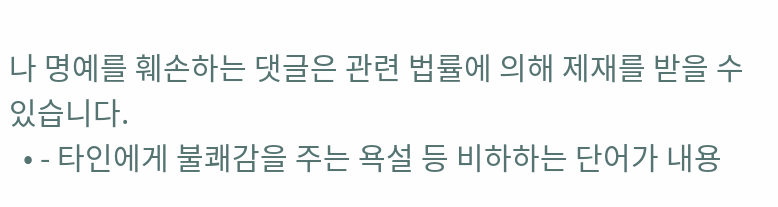나 명예를 훼손하는 댓글은 관련 법률에 의해 제재를 받을 수 있습니다.
  • - 타인에게 불쾌감을 주는 욕설 등 비하하는 단어가 내용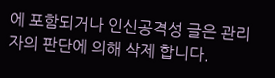에 포함되거나 인신공격성 글은 관리자의 판단에 의해 삭제 합니다.